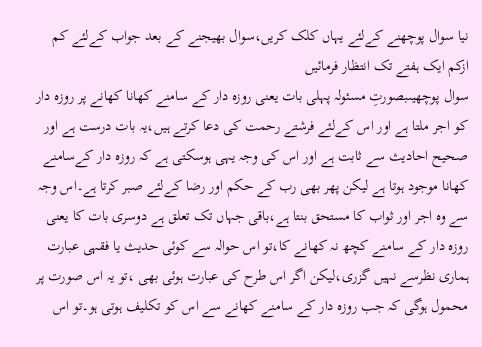نیا سوال پوچھنے کےلئے یہاں کلک کریں،سوال بھیجنے کے بعد جواب کےلئے کم ازکم ایک ہفتے تک انتظار فرمائیں
سوال پوچھیںبصورتِ مسئولہ پہلی بات یعنی روزہ دار کے سامنے کھانا کھانے پر روزہ دار کو اجر ملتا ہے اور اس کےلئے فرشتے رحمت کی دعا کرتے ہیں،یہ بات درست ہے اور صحیح احادیث سے ثابت ہے اور اس کی وجہ یہی ہوسکتی ہے کہ روزہ دار کےسامنے کھانا موجود ہوتا ہے لیکن پھر بھی رب کے حکم اور رضا کےلئے صبر کرتا ہے۔اس وجہ سے وہ اجر اور ثواب کا مستحق بنتا ہے،باقی جہاں تک تعلق ہے دوسری بات کا یعنی روزہ دار کے سامنے کچھ نہ کھانے کا،تو اس حوالہ سے کوئی حدیث یا فقہی عبارت ہماری نظرسے نہیں گزری،لیکن اگر اس طرح کی عبارت ہوئی بھی ،تو یہ اس صورت پر محمول ہوگی کہ جب روزہ دار کے سامنے کھانے سے اس کو تکلیف ہوتی ہو۔تو اس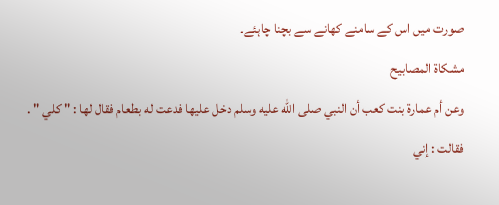صورت میں اس کے سامنے کھانے سے بچنا چاہئے۔
مشكاة المصابيح
وعن أم عمارة بنت كعب أن النبي صلى الله عليه وسلم دخل عليها فدعت له بطعام فقال لها : " كلي " . فقالت : إني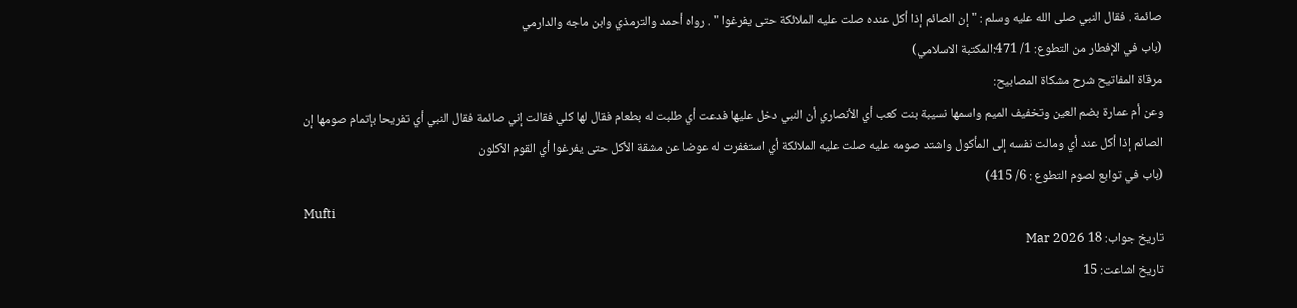صائمة . فقال النبي صلى الله عليه وسلم : " إن الصائم إذا أكل عنده صلت عليه الملائكة حتى يفرغوا " . رواه أحمد والترمذي وابن ماجه والدارمي
(باب في الإفطار من التطوع: 1/ 471:المكتبة الاسلامي)
مرقاة المفاتيح شرح مشكاة المصابيح:
وعن أم عمارة بضم العين وتخفيف الميم واسمها نسيبة بنت كعب أي الأنصاري أن النبي دخل عليها فدعت أي طلبت له بطعام فقال لها كلي فقالت إني صائمة فقال النبي أي تفريحا بإتمام صومها إن الصائم إذا أكل عند أي ومالت نفسه إلى المأكول واشتد صومه عليه صلت عليه الملائكة أي استغفرت له عوضا عن مشقة الأكل حتى يفرغوا أي القوم الآكلون
(باب في توابع لصوم التطوع : 6/ 415)
Mufti
تاریخ جواب: 18 Mar 2026
تاریخ اشاعت: 15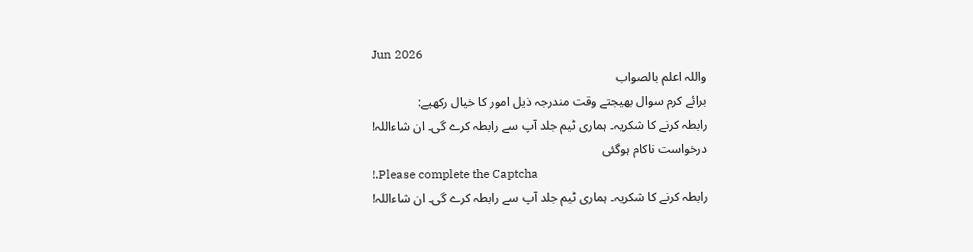Jun 2026
واللہ اعلم بالصواب
برائے کرم سوال بھیجتے وقت مندرجہ ذیل امور کا خیال رکھیے:
رابطہ کرنے کا شکریہ۔ ہماری ٹیم جلد آپ سے رابطہ کرے گی۔ ان شاءاللہ!
درخواست ناکام ہوگئی
!.Please complete the Captcha
رابطہ کرنے کا شکریہ۔ ہماری ٹیم جلد آپ سے رابطہ کرے گی۔ ان شاءاللہ!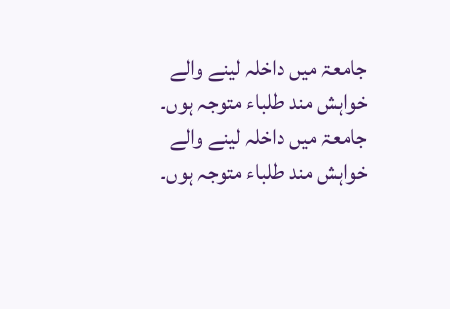جامعۃ میں داخلہ لینے والے خواہش مند طلباء متوجہ ہوں۔
جامعۃ میں داخلہ لینے والے خواہش مند طلباء متوجہ ہوں۔